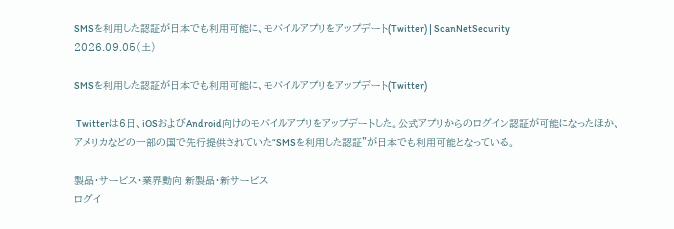SMSを利用した認証が日本でも利用可能に、モバイルアプリをアップデート(Twitter) | ScanNetSecurity
2026.09.05(土)

SMSを利用した認証が日本でも利用可能に、モバイルアプリをアップデート(Twitter)

 Twitterは6日、iOSおよびAndroid向けのモバイルアプリをアップデートした。公式アプリからのログイン認証が可能になったほか、アメリカなどの一部の国で先行提供されていた“SMSを利用した認証”が日本でも利用可能となっている。

製品・サービス・業界動向 新製品・新サービス
ログイ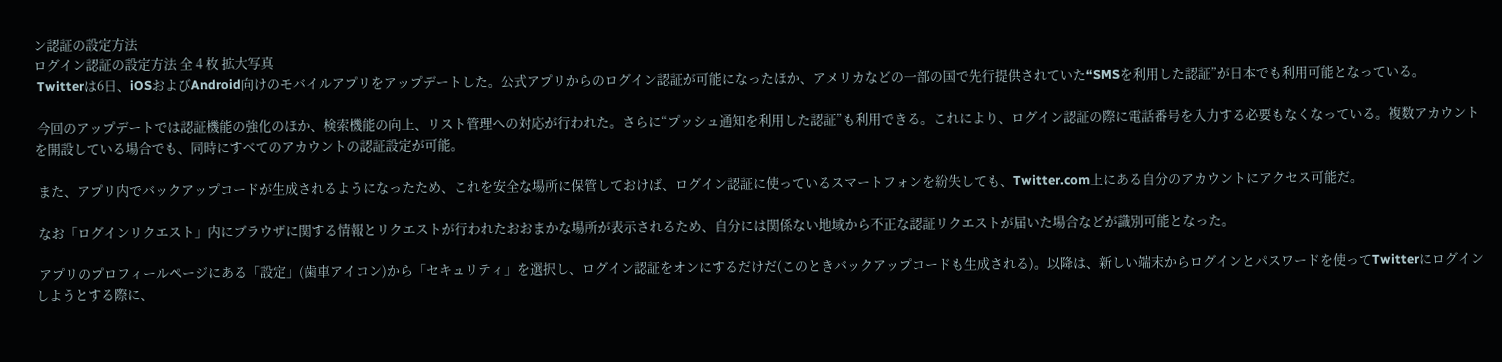ン認証の設定方法
ログイン認証の設定方法 全 4 枚 拡大写真
 Twitterは6日、iOSおよびAndroid向けのモバイルアプリをアップデートした。公式アプリからのログイン認証が可能になったほか、アメリカなどの一部の国で先行提供されていた“SMSを利用した認証”が日本でも利用可能となっている。

 今回のアップデートでは認証機能の強化のほか、検索機能の向上、リスト管理への対応が行われた。さらに“プッシュ通知を利用した認証”も利用できる。これにより、ログイン認証の際に電話番号を入力する必要もなくなっている。複数アカウントを開設している場合でも、同時にすべてのアカウントの認証設定が可能。

 また、アプリ内でバックアップコードが生成されるようになったため、これを安全な場所に保管しておけば、ログイン認証に使っているスマートフォンを紛失しても、Twitter.com上にある自分のアカウントにアクセス可能だ。

 なお「ログインリクエスト」内にブラウザに関する情報とリクエストが行われたおおまかな場所が表示されるため、自分には関係ない地域から不正な認証リクエストが届いた場合などが識別可能となった。

 アプリのプロフィールページにある「設定」(歯車アイコン)から「セキュリティ」を選択し、ログイン認証をオンにするだけだ(このときバックアップコードも生成される)。以降は、新しい端末からログインとパスワードを使ってTwitterにログインしようとする際に、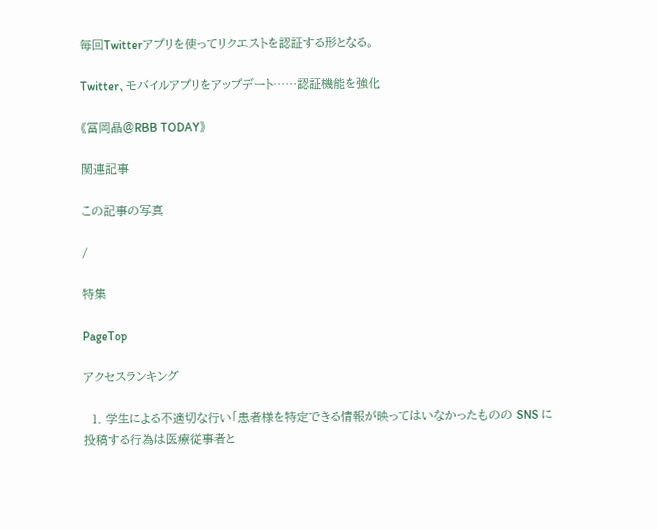毎回Twitterアプリを使ってリクエストを認証する形となる。

Twitter、モバイルアプリをアップデート……認証機能を強化

《冨岡晶@RBB TODAY》

関連記事

この記事の写真

/

特集

PageTop

アクセスランキング

  1. 学生による不適切な行い「患者様を特定できる情報が映ってはいなかったものの SNS に投稿する行為は医療従事者と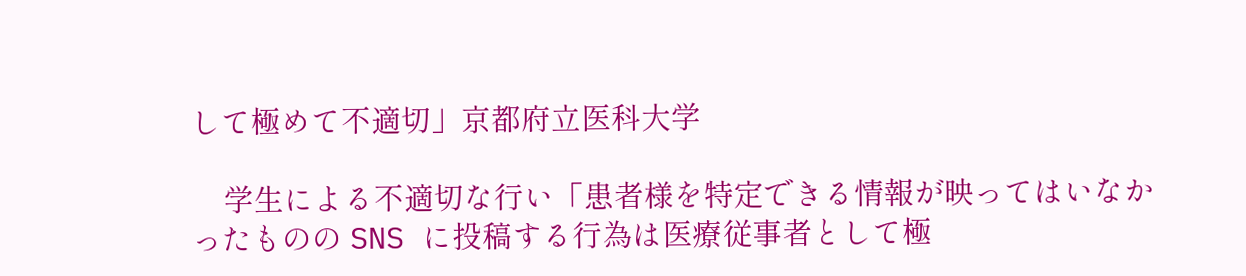して極めて不適切」京都府立医科大学

    学生による不適切な行い「患者様を特定できる情報が映ってはいなかったものの SNS に投稿する行為は医療従事者として極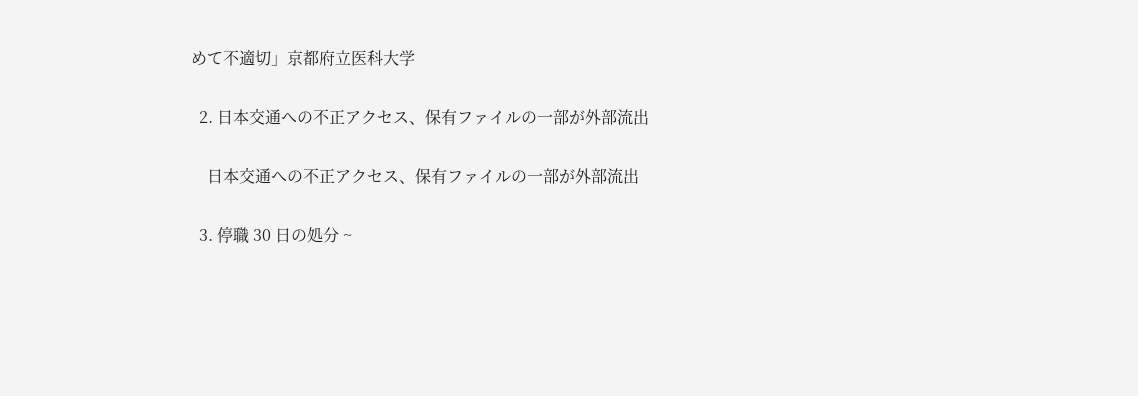めて不適切」京都府立医科大学

  2. 日本交通への不正アクセス、保有ファイルの一部が外部流出

    日本交通への不正アクセス、保有ファイルの一部が外部流出

  3. 停職 30 日の処分 ~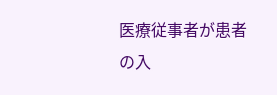医療従事者が患者の入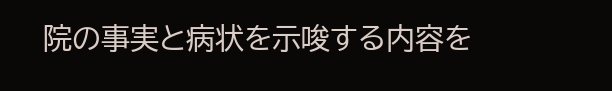院の事実と病状を示唆する内容を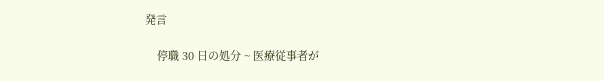発言

    停職 30 日の処分 ~ 医療従事者が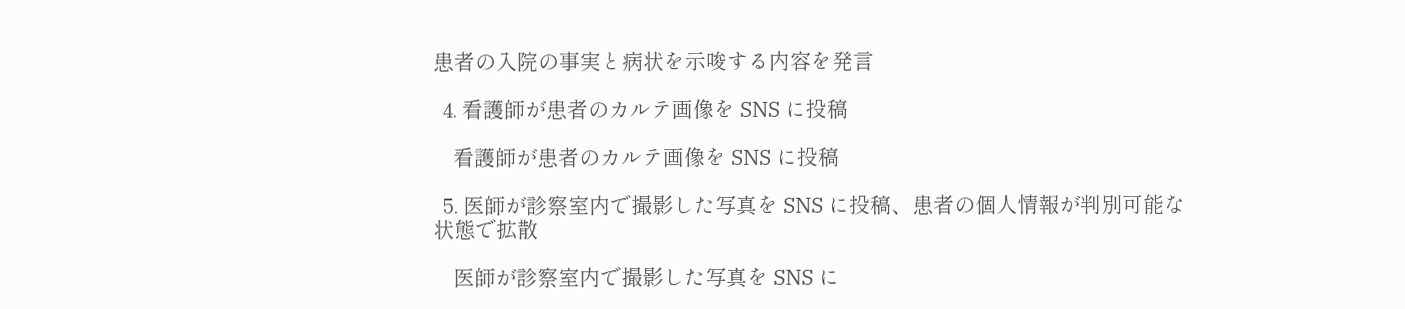患者の入院の事実と病状を示唆する内容を発言

  4. 看護師が患者のカルテ画像を SNS に投稿

    看護師が患者のカルテ画像を SNS に投稿

  5. 医師が診察室内で撮影した写真を SNS に投稿、患者の個人情報が判別可能な状態で拡散

    医師が診察室内で撮影した写真を SNS に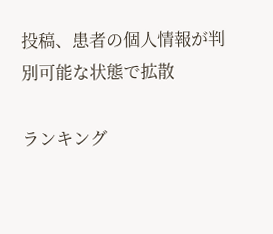投稿、患者の個人情報が判別可能な状態で拡散

ランキング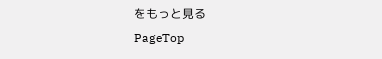をもっと見る
PageTop